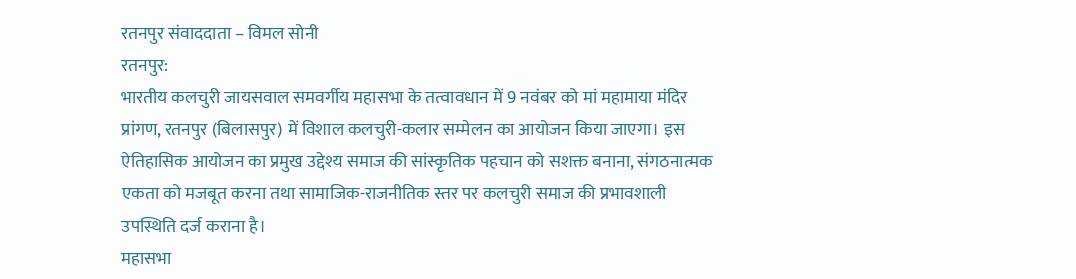रतनपुर संवाददाता – विमल सोनी
रतनपुर:
भारतीय कलचुरी जायसवाल समवर्गीय महासभा के तत्वावधान में 9 नवंबर को मां महामाया मंदिर प्रांगण, रतनपुर (बिलासपुर) में विशाल कलचुरी-कलार सम्मेलन का आयोजन किया जाएगा। इस ऐतिहासिक आयोजन का प्रमुख उद्देश्य समाज की सांस्कृतिक पहचान को सशक्त बनाना, संगठनात्मक एकता को मजबूत करना तथा सामाजिक-राजनीतिक स्तर पर कलचुरी समाज की प्रभावशाली उपस्थिति दर्ज कराना है।
महासभा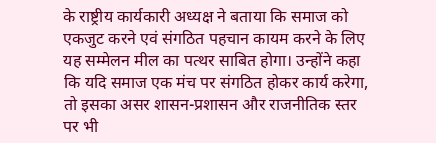के राष्ट्रीय कार्यकारी अध्यक्ष ने बताया कि समाज को एकजुट करने एवं संगठित पहचान कायम करने के लिए यह सम्मेलन मील का पत्थर साबित होगा। उन्होंने कहा कि यदि समाज एक मंच पर संगठित होकर कार्य करेगा, तो इसका असर शासन-प्रशासन और राजनीतिक स्तर पर भी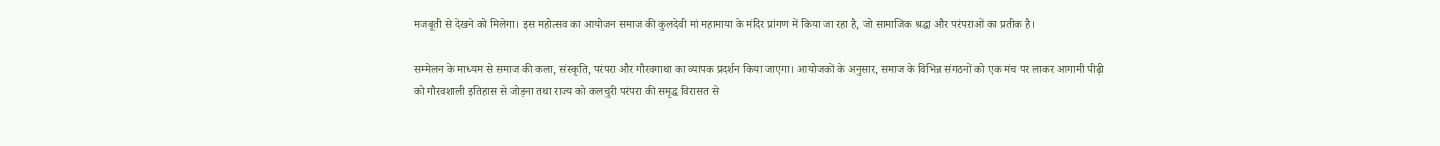मजबूती से देखने को मिलेगा। इस महोत्सव का आयोजन समाज की कुलदेवी मां महामाया के मंदिर प्रांगण में किया जा रहा है, जो सामाजिक श्रद्धा और परंपराओं का प्रतीक है।

सम्मेलन के माध्यम से समाज की कला, संस्कृति, परंपरा और गौरवगाथा का व्यापक प्रदर्शन किया जाएगा। आयोजकों के अनुसार, समाज के विभिन्न संगठनों को एक मंच पर लाकर आगामी पीढ़ी को गौरवशाली इतिहास से जोड़ना तथा राज्य को कलचुरी परंपरा की समृद्ध विरासत से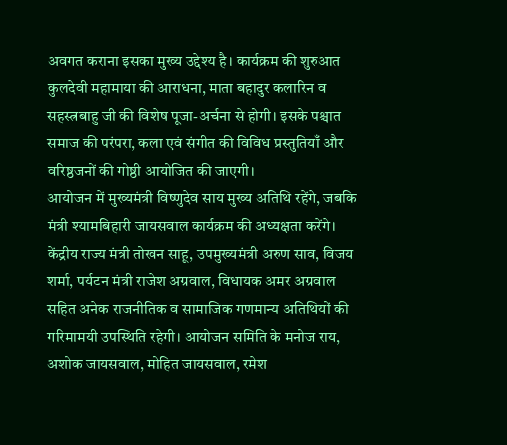अवगत कराना इसका मुख्य उद्देश्य है। कार्यक्रम की शुरुआत कुलदेवी महामाया की आराधना, माता बहादुर कलारिन व सहस्त्रबाहु जी की विशेष पूजा-अर्चना से होगी। इसके पश्चात समाज की परंपरा, कला एवं संगीत की विविध प्रस्तुतियाँ और वरिष्ठजनों की गोष्ठी आयोजित की जाएगी।
आयोजन में मुख्यमंत्री विष्णुदेव साय मुख्य अतिथि रहेंगे, जबकि मंत्री श्यामबिहारी जायसवाल कार्यक्रम की अध्यक्षता करेंगे। केंद्रीय राज्य मंत्री तोखन साहू, उपमुख्यमंत्री अरुण साव, विजय शर्मा, पर्यटन मंत्री राजेश अग्रवाल, विधायक अमर अग्रवाल सहित अनेक राजनीतिक व सामाजिक गणमान्य अतिथियों की गरिमामयी उपस्थिति रहेगी। आयोजन समिति के मनोज राय, अशोक जायसवाल, मोहित जायसवाल, रमेश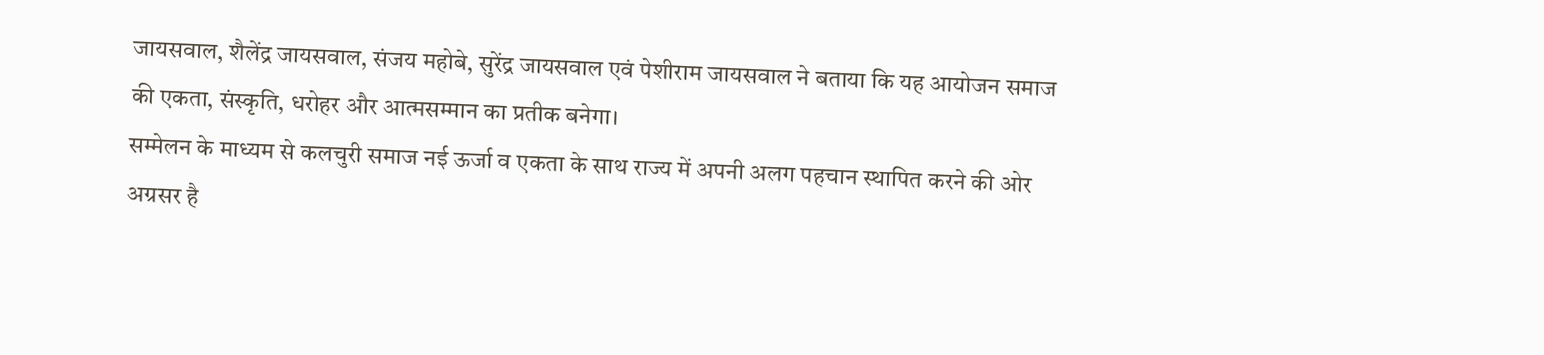जायसवाल, शैलेंद्र जायसवाल, संजय महोबे, सुरेंद्र जायसवाल एवं पेशीराम जायसवाल ने बताया कि यह आयोजन समाज की एकता, संस्कृति, धरोहर और आत्मसम्मान का प्रतीक बनेगा।
सम्मेलन के माध्यम से कलचुरी समाज नई ऊर्जा व एकता के साथ राज्य में अपनी अलग पहचान स्थापित करने की ओर अग्रसर है